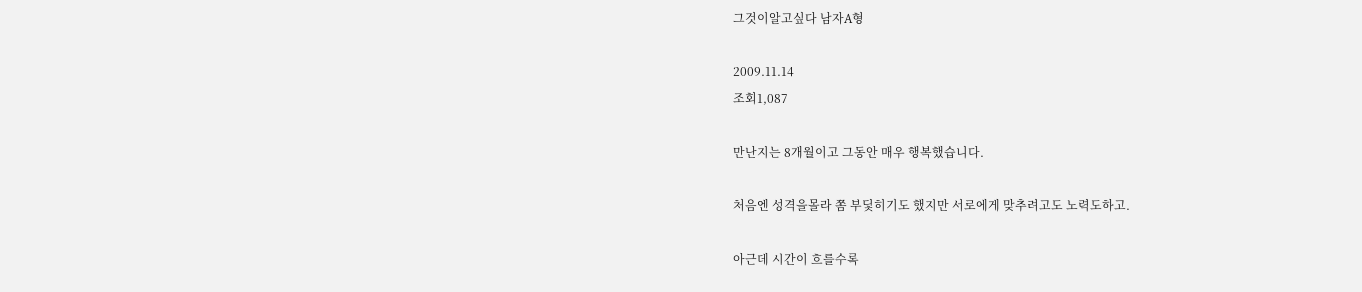그것이알고싶다 남자A형

2009.11.14
조회1,087

만난지는 8개월이고 그동안 매우 행복했습니다.

처음엔 성격을몰라 쫌 부딫히기도 했지만 서로에게 맞추려고도 노력도하고.

아근데 시간이 흐를수록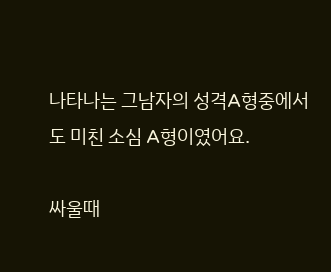나타나는 그남자의 성격A형중에서도 미친 소심 A형이였어요.

싸울때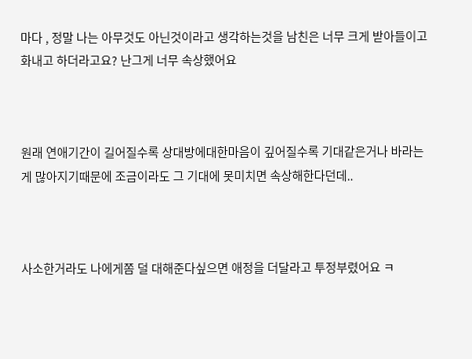마다 , 정말 나는 아무것도 아닌것이라고 생각하는것을 남친은 너무 크게 받아들이고 화내고 하더라고요? 난그게 너무 속상했어요



원래 연애기간이 길어질수록 상대방에대한마음이 깊어질수록 기대같은거나 바라는게 많아지기때문에 조금이라도 그 기대에 못미치면 속상해한다던데..



사소한거라도 나에게쫌 덜 대해준다싶으면 애정을 더달라고 투정부렸어요 ㅋ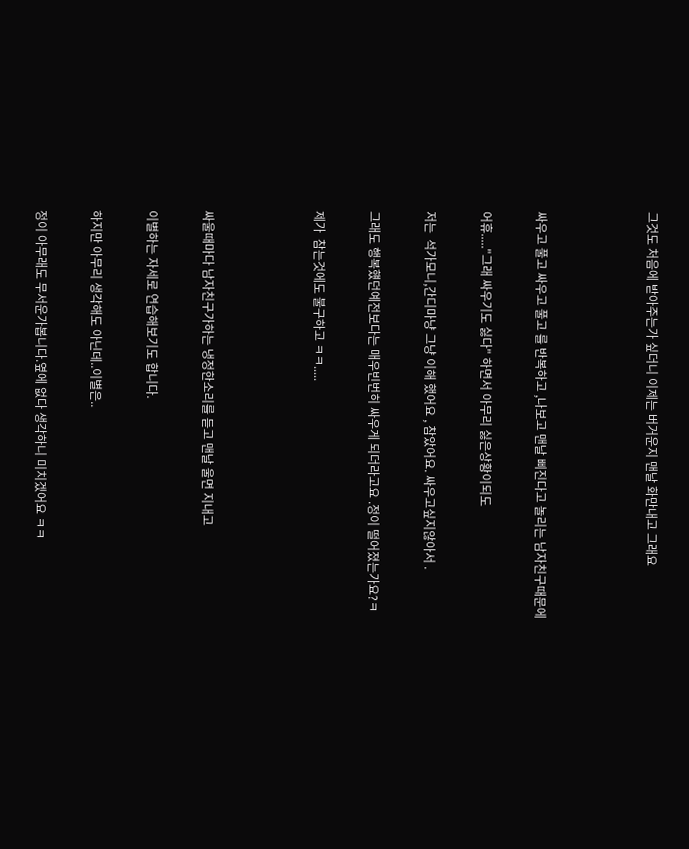그것도 처음에 받아주는가 싶더니 이제는 버거운지 맨날 화만내고 그래요



싸우고 풀고 싸우고 풀고 를 반복하고 ,나보고 맨날 삐진다고 놀리는 남자친구때문에

어휴....."그래 싸우기도 싫다" 하면서 아무리 싫은상황이되도

저는  석가모니,간디마냥 그냥 이해 했어요 , 참았어요. 싸우고싶지않아서 .

그래도 행복헀던예전보다는 매우빈번히 싸우게 되더라고요 .정이 떨어졌는가요?ㅋ

제가  참는것에도 불구하고 ㅋㅋ.....



싸울때마다 남자친구가하는 냉정한소리를 듣고 맨날 울면 지내고

이별하는 자세로 연습해보기도 합니다.

하지만 아무리 생각해도 아닌데..이별은..

정이 아무래도 무서운가봅니다.옆에 없다 생각하니 미치겠어요 ㅋㅋ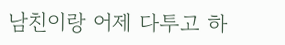남친이랑 어제 다투고 하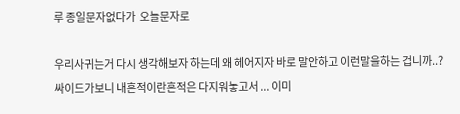루 종일문자없다가  오늘문자로

우리사귀는거 다시 생각해보자 하는데 왜 헤어지자 바로 말안하고 이런말을하는 겁니까..?싸이드가보니 내흔적이란흔적은 다지워놓고서 ... 이미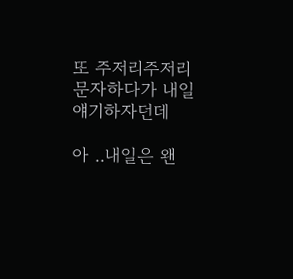또 주저리주저리문자하다가 내일 얘기하자던데

아 ..내일은 왠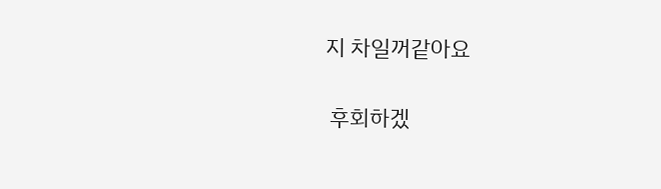지 차일꺼같아요

 후회하겠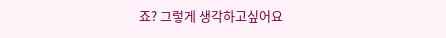죠? 그렇게 생각하고싶어요